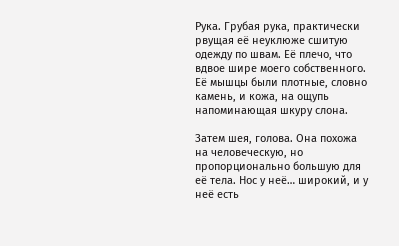Рука. Грубая рука, практически рвущая её неуклюже сшитую одежду по швам. Её плечо, что вдвое шире моего собственного. Её мышцы были плотные, словно камень, и кожа, на ощупь напоминающая шкуру слона.

Затем шея, голова. Она похожа на человеческую, но пропорционально большую для её тела. Нос у неё… широкий, и у неё есть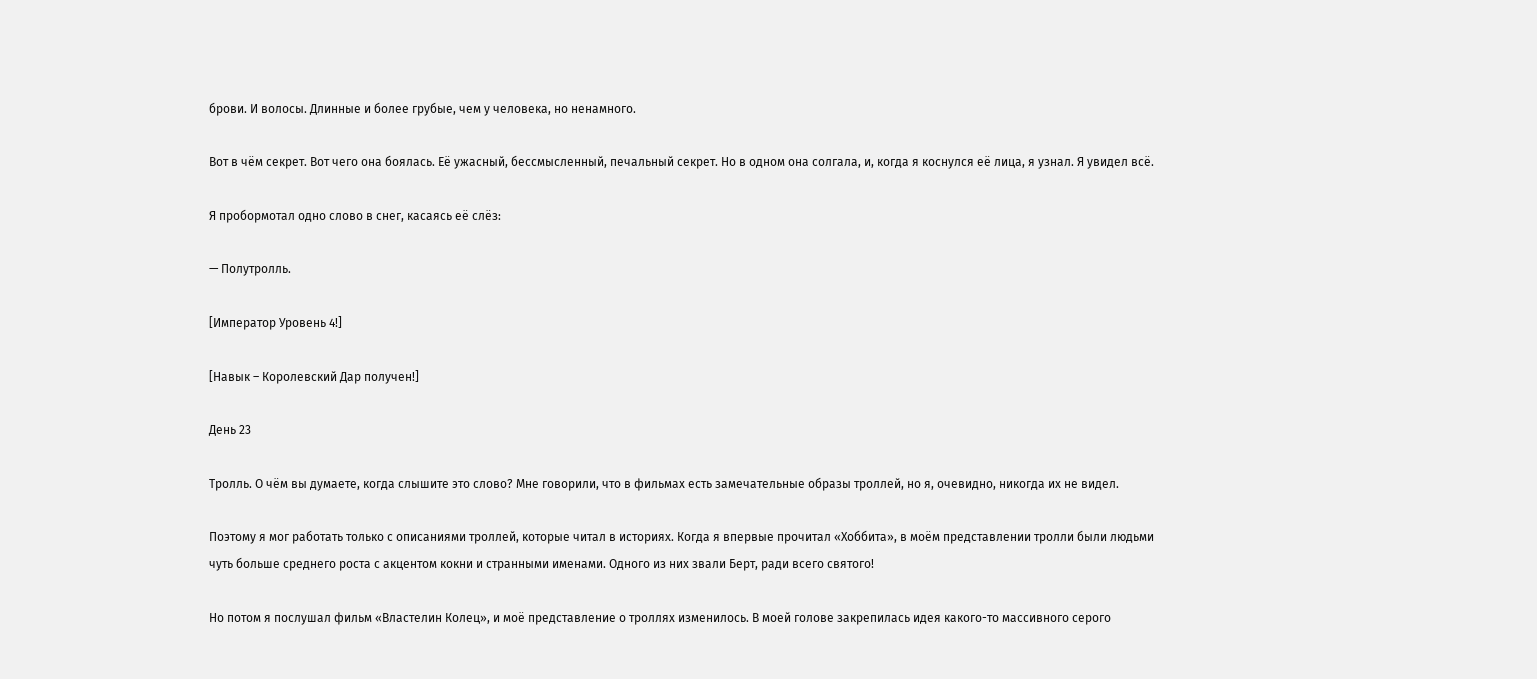брови. И волосы. Длинные и более грубые, чем у человека, но ненамного.

Вот в чём секрет. Вот чего она боялась. Её ужасный, бессмысленный, печальный секрет. Но в одном она солгала, и, когда я коснулся её лица, я узнал. Я увидел всё.

Я пробормотал одно слово в снег, касаясь её слёз:

— Полутролль.

[Император Уровень 4!]

[Навык – Королевский Дар получен!]

День 23

Тролль. О чём вы думаете, когда слышите это слово? Мне говорили, что в фильмах есть замечательные образы троллей, но я, очевидно, никогда их не видел.

Поэтому я мог работать только с описаниями троллей, которые читал в историях. Когда я впервые прочитал «Хоббита», в моём представлении тролли были людьми чуть больше среднего роста с акцентом кокни и странными именами. Одного из них звали Берт, ради всего святого!

Но потом я послушал фильм «Властелин Колец», и моё представление о троллях изменилось. В моей голове закрепилась идея какого-то массивного серого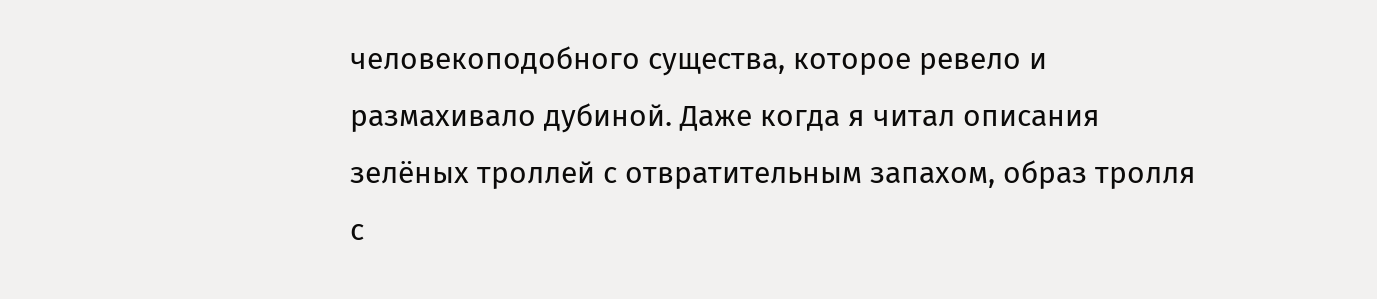человекоподобного существа, которое ревело и размахивало дубиной. Даже когда я читал описания зелёных троллей с отвратительным запахом, образ тролля с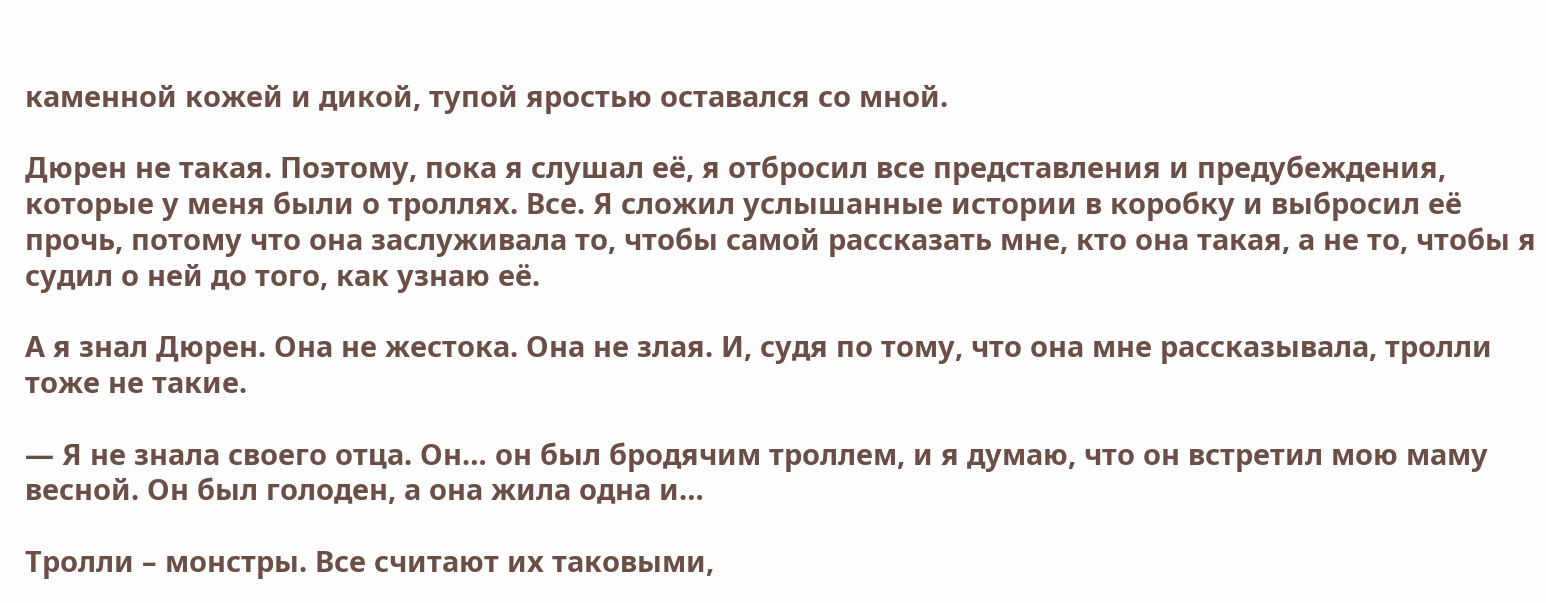каменной кожей и дикой, тупой яростью оставался со мной.

Дюрен не такая. Поэтому, пока я слушал её, я отбросил все представления и предубеждения, которые у меня были о троллях. Все. Я сложил услышанные истории в коробку и выбросил её прочь, потому что она заслуживала то, чтобы самой рассказать мне, кто она такая, а не то, чтобы я судил о ней до того, как узнаю её.

А я знал Дюрен. Она не жестока. Она не злая. И, судя по тому, что она мне рассказывала, тролли тоже не такие.

— Я не знала своего отца. Он… он был бродячим троллем, и я думаю, что он встретил мою маму весной. Он был голоден, а она жила одна и…

Тролли – монстры. Все считают их таковыми,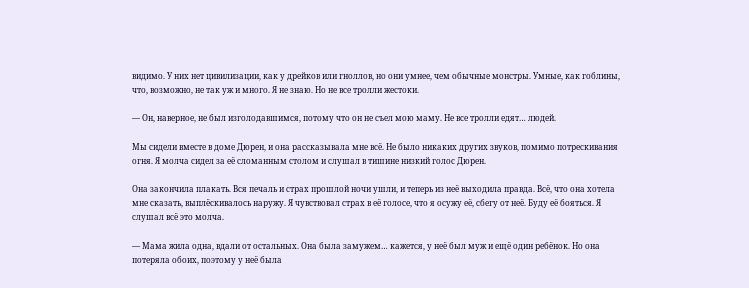видимо. У них нет цивилизации, как у дрейков или гноллов, но они умнее, чем обычные монстры. Умные, как гоблины, что, возможно, не так уж и много. Я не знаю. Но не все тролли жестоки.

— Он, наверное, не был изголодавшимся, потому что он не съел мою маму. Не все тролли едят… людей.

Мы сидели вместе в доме Дюрен, и она рассказывала мне всё. Не было никаких других звуков, помимо потрескивания огня. Я молча сидел за её сломанным столом и слушал в тишине низкий голос Дюрен.

Она закончила плакать. Вся печаль и страх прошлой ночи ушли, и теперь из неё выходила правда. Всё, что она хотела мне сказать, выплёскивалось наружу. Я чувствовал страх в её голосе, что я осужу её, сбегу от неё. Буду её бояться. Я слушал всё это молча.

— Мама жила одна, вдали от остальных. Она была замужем… кажется, у неё был муж и ещё один ребёнок. Но она потеряла обоих, поэтому у неё была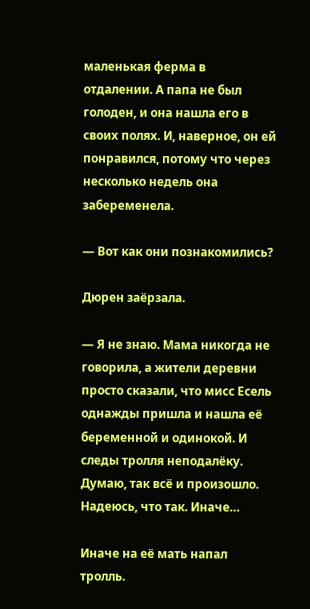маленькая ферма в отдалении. А папа не был голоден, и она нашла его в своих полях. И, наверное, он ей понравился, потому что через несколько недель она забеременела.

— Вот как они познакомились?

Дюрен заёрзала.

— Я не знаю. Мама никогда не говорила, а жители деревни просто сказали, что мисс Есель однажды пришла и нашла её беременной и одинокой. И следы тролля неподалёку. Думаю, так всё и произошло. Надеюсь, что так. Иначе…

Иначе на её мать напал тролль.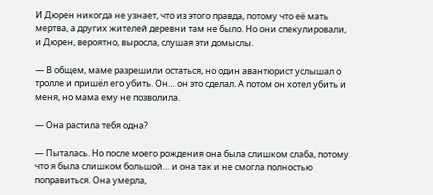И Дюрен никогда не узнает, что из этого правда, потому что её мать мертва, а других жителей деревни там не было. Но они спекулировали, и Дюрен, вероятно, выросла, слушая эти домыслы.

— В общем, маме разрешили остаться, но один авантюрист услышал о тролле и пришёл его убить. Он… он это сделал. А потом он хотел убить и меня, но мама ему не позволила.

— Она растила тебя одна?

— Пыталась. Но после моего рождения она была слишком слаба, потому что я была слишком большой… и она так и не смогла полностью поправиться. Она умерла,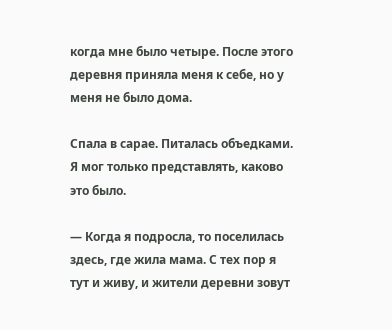когда мне было четыре. После этого деревня приняла меня к себе, но у меня не было дома.

Спала в сарае. Питалась объедками. Я мог только представлять, каково это было.

— Когда я подросла, то поселилась здесь, где жила мама. С тех пор я тут и живу, и жители деревни зовут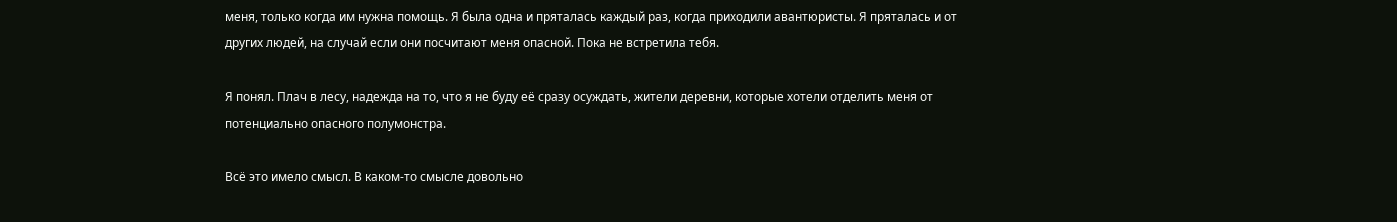меня, только когда им нужна помощь. Я была одна и пряталась каждый раз, когда приходили авантюристы. Я пряталась и от других людей, на случай если они посчитают меня опасной. Пока не встретила тебя.

Я понял. Плач в лесу, надежда на то, что я не буду её сразу осуждать, жители деревни, которые хотели отделить меня от потенциально опасного полумонстра.

Всё это имело смысл. В каком-то смысле довольно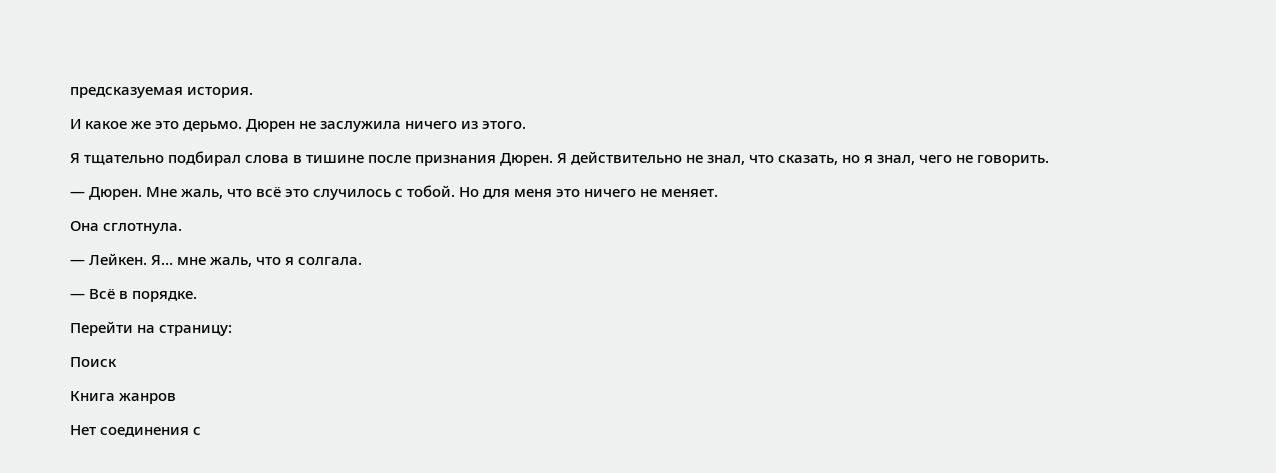предсказуемая история.

И какое же это дерьмо. Дюрен не заслужила ничего из этого.

Я тщательно подбирал слова в тишине после признания Дюрен. Я действительно не знал, что сказать, но я знал, чего не говорить.

— Дюрен. Мне жаль, что всё это случилось с тобой. Но для меня это ничего не меняет.

Она сглотнула.

— Лейкен. Я… мне жаль, что я солгала.

— Всё в порядке.

Перейти на страницу:

Поиск

Книга жанров

Нет соединения с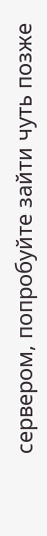сервером, попробуйте зайти чуть позже